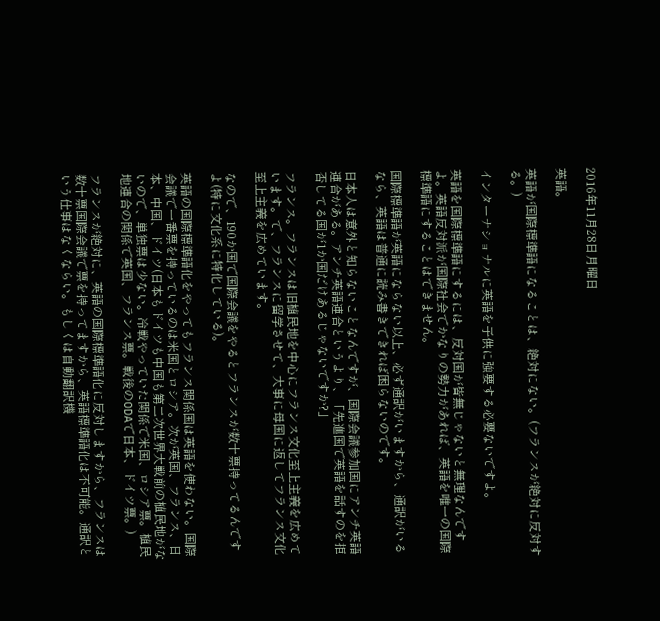2016年11月28日月曜日

英語。

英語が国際標準語になることは、絶対にない。(フランスが絶対に反対する。)

インターナショナルに英語を子供に強要する必要ないですよ。

英語を国際標準語にするには、反対国が皆無じゃないと無理なんですよ。英語反対派が国際社会でかなりの勢力があれば、英語を唯一の国際標準語にすることはできません。

国際標準語が英語にならない以上、必ず通訳がいますから、通訳がいるなら、英語は普通に読み書きできれば困らないのです。

日本人は意外と知らないことなんですが、国際会議参加国にアンチ英語連合がある。アンチ英語連合というより、「先進国で英語を話すのを拒否してる国が1か国だけあるじゃないですか?」

フランス。フランスは旧植民地を中心にフランス文化至上主義を広めています。で、フランスに留学させて、大事に母国に返してフランス文化至上主義を広めています。

なので、190か国で国際会議をやるとフランスが数十票持ってるんですよ(特に文化系に特化している)。

英語の国際標準語化をやってもフランス関係国は英語を使わない。国際会議で一番票を持っているのは米国とロシア。次が英国、フランス、日本、中国、ドイツ(日本もドイツも中国も第二次世界大戦前の植民地がないので、単独票は少ない。冷戦やっていた関係で米国、ロシア票。植民地連合の関係で英国、フランス票。戦後のODAで日本、ドイツ票。)

フランスが絶対に、英語の国際標準語化に反対しますから、フランスは数十票国際会議で票を持ってますから、英語標準語化は不可能。通訳という仕事はなくならい。もしくは自動翻訳機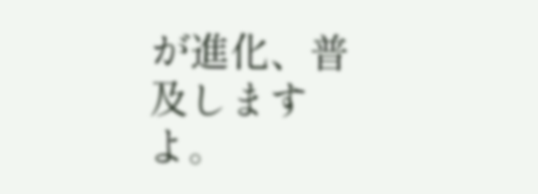が進化、普及しますよ。